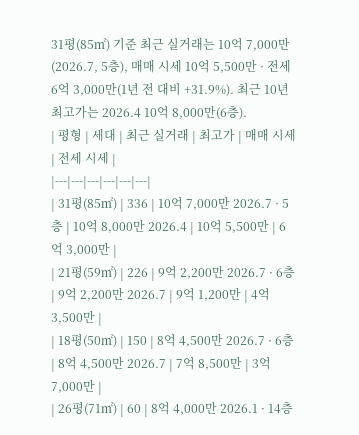31평(85㎡) 기준 최근 실거래는 10억 7,000만(2026.7, 5층), 매매 시세 10억 5,500만 · 전세 6억 3,000만(1년 전 대비 +31.9%). 최근 10년 최고가는 2026.4 10억 8,000만(6층).
| 평형 | 세대 | 최근 실거래 | 최고가 | 매매 시세 | 전세 시세 |
|---|---|---|---|---|---|
| 31평(85㎡) | 336 | 10억 7,000만 2026.7 · 5층 | 10억 8,000만 2026.4 | 10억 5,500만 | 6억 3,000만 |
| 21평(59㎡) | 226 | 9억 2,200만 2026.7 · 6층 | 9억 2,200만 2026.7 | 9억 1,200만 | 4억 3,500만 |
| 18평(50㎡) | 150 | 8억 4,500만 2026.7 · 6층 | 8억 4,500만 2026.7 | 7억 8,500만 | 3억 7,000만 |
| 26평(71㎡) | 60 | 8억 4,000만 2026.1 · 14층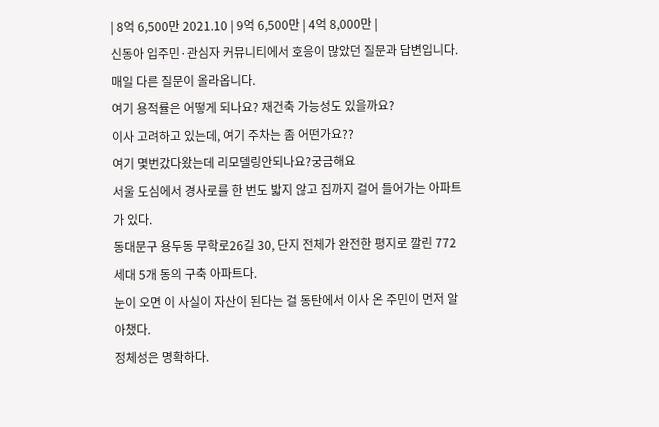| 8억 6,500만 2021.10 | 9억 6,500만 | 4억 8,000만 |
신동아 입주민·관심자 커뮤니티에서 호응이 많았던 질문과 답변입니다. 매일 다른 질문이 올라옵니다.
여기 용적률은 어떻게 되나요? 재건축 가능성도 있을까요?
이사 고려하고 있는데, 여기 주차는 좀 어떤가요??
여기 몇번갔다왔는데 리모델링안되나요?궁금해요
서울 도심에서 경사로를 한 번도 밟지 않고 집까지 걸어 들어가는 아파트가 있다.
동대문구 용두동 무학로26길 30, 단지 전체가 완전한 평지로 깔린 772세대 5개 동의 구축 아파트다.
눈이 오면 이 사실이 자산이 된다는 걸 동탄에서 이사 온 주민이 먼저 알아챘다.
정체성은 명확하다.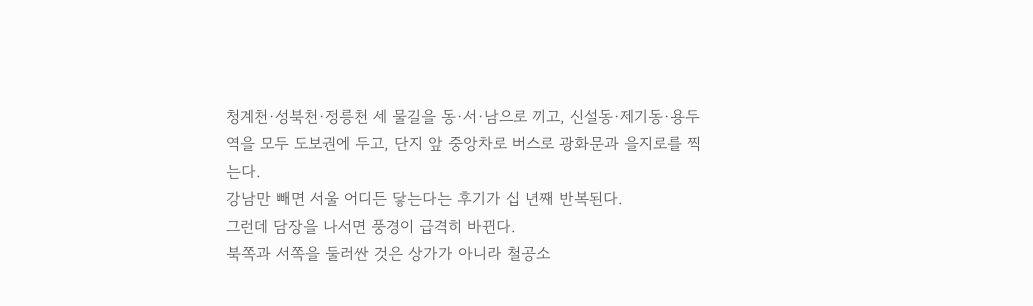청계천·성북천·정릉천 세 물길을 동·서·남으로 끼고, 신설동·제기동·용두역을 모두 도보권에 두고, 단지 앞 중앙차로 버스로 광화문과 을지로를 찍는다.
강남만 빼면 서울 어디든 닿는다는 후기가 십 년째 반복된다.
그런데 담장을 나서면 풍경이 급격히 바뀐다.
북쪽과 서쪽을 둘러싼 것은 상가가 아니라 철공소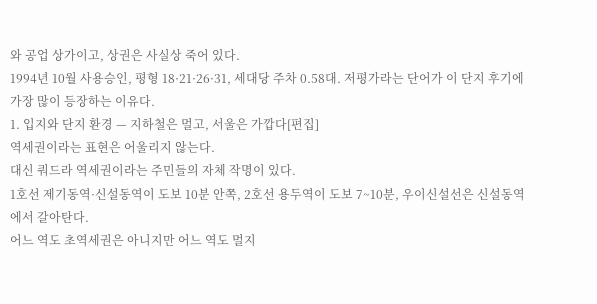와 공업 상가이고, 상권은 사실상 죽어 있다.
1994년 10월 사용승인, 평형 18·21·26·31, 세대당 주차 0.58대. 저평가라는 단어가 이 단지 후기에 가장 많이 등장하는 이유다.
1. 입지와 단지 환경 — 지하철은 멀고, 서울은 가깝다[편집]
역세권이라는 표현은 어울리지 않는다.
대신 쿼드라 역세권이라는 주민들의 자체 작명이 있다.
1호선 제기동역·신설동역이 도보 10분 안쪽, 2호선 용두역이 도보 7~10분, 우이신설선은 신설동역에서 갈아탄다.
어느 역도 초역세권은 아니지만 어느 역도 멀지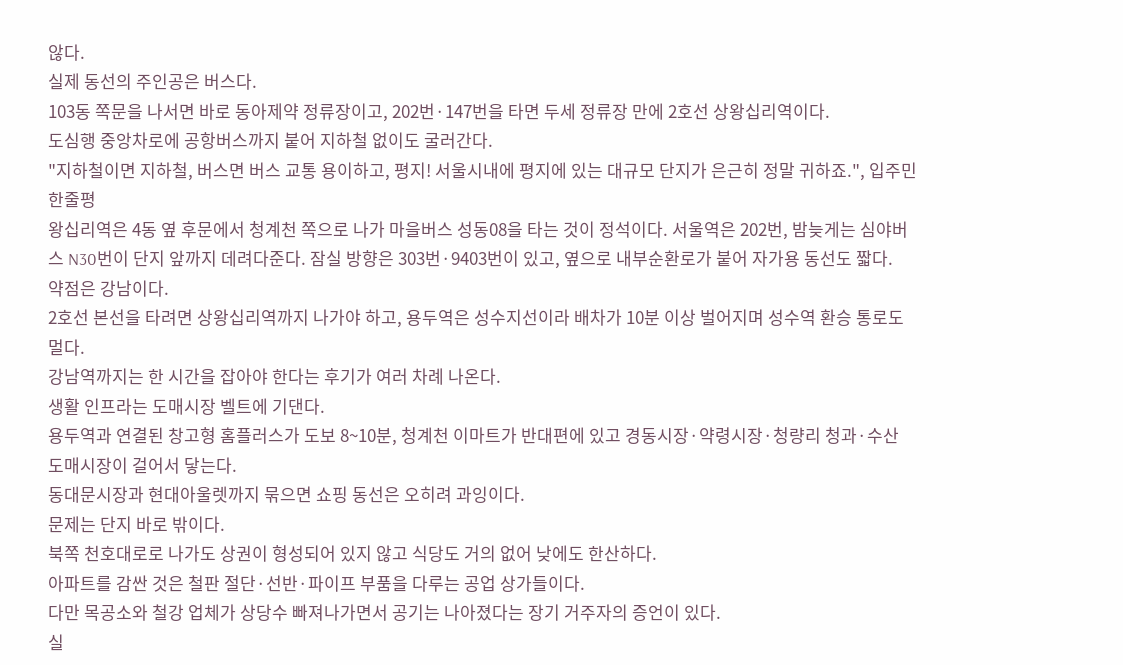않다.
실제 동선의 주인공은 버스다.
103동 쪽문을 나서면 바로 동아제약 정류장이고, 202번·147번을 타면 두세 정류장 만에 2호선 상왕십리역이다.
도심행 중앙차로에 공항버스까지 붙어 지하철 없이도 굴러간다.
"지하철이면 지하철, 버스면 버스 교통 용이하고, 평지! 서울시내에 평지에 있는 대규모 단지가 은근히 정말 귀하죠.", 입주민 한줄평
왕십리역은 4동 옆 후문에서 청계천 쪽으로 나가 마을버스 성동08을 타는 것이 정석이다. 서울역은 202번, 밤늦게는 심야버스 N30번이 단지 앞까지 데려다준다. 잠실 방향은 303번·9403번이 있고, 옆으로 내부순환로가 붙어 자가용 동선도 짧다.
약점은 강남이다.
2호선 본선을 타려면 상왕십리역까지 나가야 하고, 용두역은 성수지선이라 배차가 10분 이상 벌어지며 성수역 환승 통로도 멀다.
강남역까지는 한 시간을 잡아야 한다는 후기가 여러 차례 나온다.
생활 인프라는 도매시장 벨트에 기댄다.
용두역과 연결된 창고형 홈플러스가 도보 8~10분, 청계천 이마트가 반대편에 있고 경동시장·약령시장·청량리 청과·수산 도매시장이 걸어서 닿는다.
동대문시장과 현대아울렛까지 묶으면 쇼핑 동선은 오히려 과잉이다.
문제는 단지 바로 밖이다.
북쪽 천호대로로 나가도 상권이 형성되어 있지 않고 식당도 거의 없어 낮에도 한산하다.
아파트를 감싼 것은 철판 절단·선반·파이프 부품을 다루는 공업 상가들이다.
다만 목공소와 철강 업체가 상당수 빠져나가면서 공기는 나아졌다는 장기 거주자의 증언이 있다.
실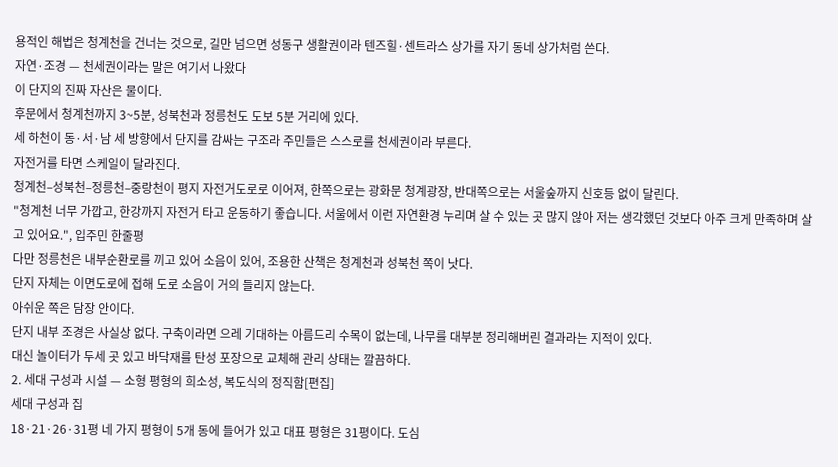용적인 해법은 청계천을 건너는 것으로, 길만 넘으면 성동구 생활권이라 텐즈힐·센트라스 상가를 자기 동네 상가처럼 쓴다.
자연·조경 — 천세권이라는 말은 여기서 나왔다
이 단지의 진짜 자산은 물이다.
후문에서 청계천까지 3~5분, 성북천과 정릉천도 도보 5분 거리에 있다.
세 하천이 동·서·남 세 방향에서 단지를 감싸는 구조라 주민들은 스스로를 천세권이라 부른다.
자전거를 타면 스케일이 달라진다.
청계천–성북천–정릉천–중랑천이 평지 자전거도로로 이어져, 한쪽으로는 광화문 청계광장, 반대쪽으로는 서울숲까지 신호등 없이 달린다.
"청계천 너무 가깝고, 한강까지 자전거 타고 운동하기 좋습니다. 서울에서 이런 자연환경 누리며 살 수 있는 곳 많지 않아 저는 생각했던 것보다 아주 크게 만족하며 살고 있어요.", 입주민 한줄평
다만 정릉천은 내부순환로를 끼고 있어 소음이 있어, 조용한 산책은 청계천과 성북천 쪽이 낫다.
단지 자체는 이면도로에 접해 도로 소음이 거의 들리지 않는다.
아쉬운 쪽은 담장 안이다.
단지 내부 조경은 사실상 없다. 구축이라면 으레 기대하는 아름드리 수목이 없는데, 나무를 대부분 정리해버린 결과라는 지적이 있다.
대신 놀이터가 두세 곳 있고 바닥재를 탄성 포장으로 교체해 관리 상태는 깔끔하다.
2. 세대 구성과 시설 — 소형 평형의 희소성, 복도식의 정직함[편집]
세대 구성과 집
18·21·26·31평 네 가지 평형이 5개 동에 들어가 있고 대표 평형은 31평이다. 도심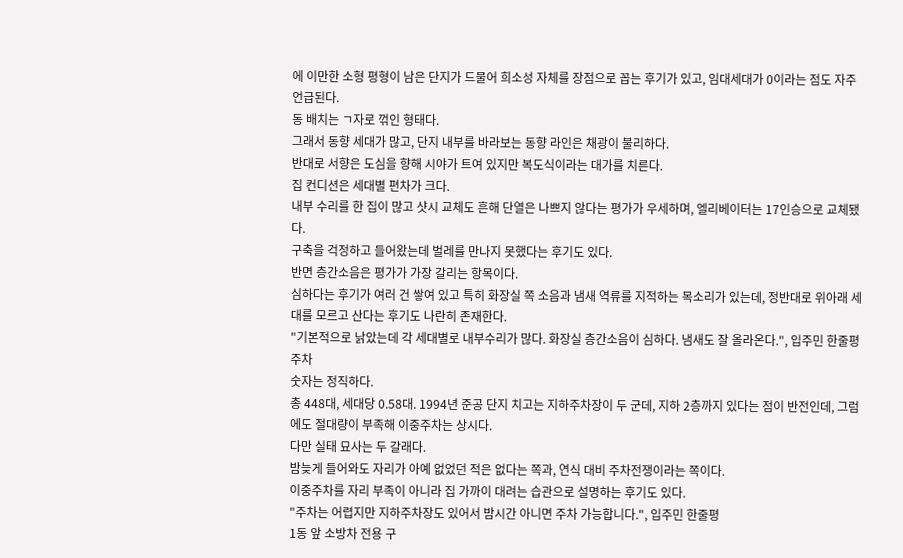에 이만한 소형 평형이 남은 단지가 드물어 희소성 자체를 장점으로 꼽는 후기가 있고, 임대세대가 0이라는 점도 자주 언급된다.
동 배치는 ㄱ자로 꺾인 형태다.
그래서 동향 세대가 많고, 단지 내부를 바라보는 동향 라인은 채광이 불리하다.
반대로 서향은 도심을 향해 시야가 트여 있지만 복도식이라는 대가를 치른다.
집 컨디션은 세대별 편차가 크다.
내부 수리를 한 집이 많고 샷시 교체도 흔해 단열은 나쁘지 않다는 평가가 우세하며, 엘리베이터는 17인승으로 교체됐다.
구축을 걱정하고 들어왔는데 벌레를 만나지 못했다는 후기도 있다.
반면 층간소음은 평가가 가장 갈리는 항목이다.
심하다는 후기가 여러 건 쌓여 있고 특히 화장실 쪽 소음과 냄새 역류를 지적하는 목소리가 있는데, 정반대로 위아래 세대를 모르고 산다는 후기도 나란히 존재한다.
"기본적으로 낡았는데 각 세대별로 내부수리가 많다. 화장실 층간소음이 심하다. 냄새도 잘 올라온다.", 입주민 한줄평
주차
숫자는 정직하다.
총 448대, 세대당 0.58대. 1994년 준공 단지 치고는 지하주차장이 두 군데, 지하 2층까지 있다는 점이 반전인데, 그럼에도 절대량이 부족해 이중주차는 상시다.
다만 실태 묘사는 두 갈래다.
밤늦게 들어와도 자리가 아예 없었던 적은 없다는 쪽과, 연식 대비 주차전쟁이라는 쪽이다.
이중주차를 자리 부족이 아니라 집 가까이 대려는 습관으로 설명하는 후기도 있다.
"주차는 어렵지만 지하주차장도 있어서 밤시간 아니면 주차 가능합니다.", 입주민 한줄평
1동 앞 소방차 전용 구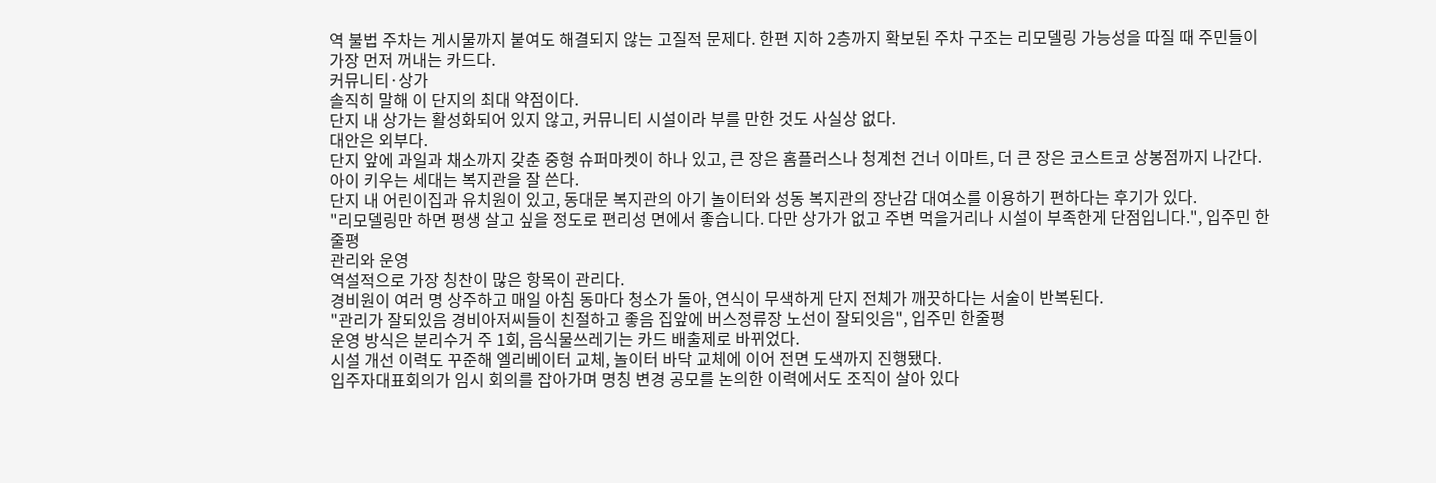역 불법 주차는 게시물까지 붙여도 해결되지 않는 고질적 문제다. 한편 지하 2층까지 확보된 주차 구조는 리모델링 가능성을 따질 때 주민들이 가장 먼저 꺼내는 카드다.
커뮤니티·상가
솔직히 말해 이 단지의 최대 약점이다.
단지 내 상가는 활성화되어 있지 않고, 커뮤니티 시설이라 부를 만한 것도 사실상 없다.
대안은 외부다.
단지 앞에 과일과 채소까지 갖춘 중형 슈퍼마켓이 하나 있고, 큰 장은 홈플러스나 청계천 건너 이마트, 더 큰 장은 코스트코 상봉점까지 나간다.
아이 키우는 세대는 복지관을 잘 쓴다.
단지 내 어린이집과 유치원이 있고, 동대문 복지관의 아기 놀이터와 성동 복지관의 장난감 대여소를 이용하기 편하다는 후기가 있다.
"리모델링만 하면 평생 살고 싶을 정도로 편리성 면에서 좋습니다. 다만 상가가 없고 주변 먹을거리나 시설이 부족한게 단점입니다.", 입주민 한줄평
관리와 운영
역설적으로 가장 칭찬이 많은 항목이 관리다.
경비원이 여러 명 상주하고 매일 아침 동마다 청소가 돌아, 연식이 무색하게 단지 전체가 깨끗하다는 서술이 반복된다.
"관리가 잘되있음 경비아저씨들이 친절하고 좋음 집앞에 버스정류장 노선이 잘되잇음", 입주민 한줄평
운영 방식은 분리수거 주 1회, 음식물쓰레기는 카드 배출제로 바뀌었다.
시설 개선 이력도 꾸준해 엘리베이터 교체, 놀이터 바닥 교체에 이어 전면 도색까지 진행됐다.
입주자대표회의가 임시 회의를 잡아가며 명칭 변경 공모를 논의한 이력에서도 조직이 살아 있다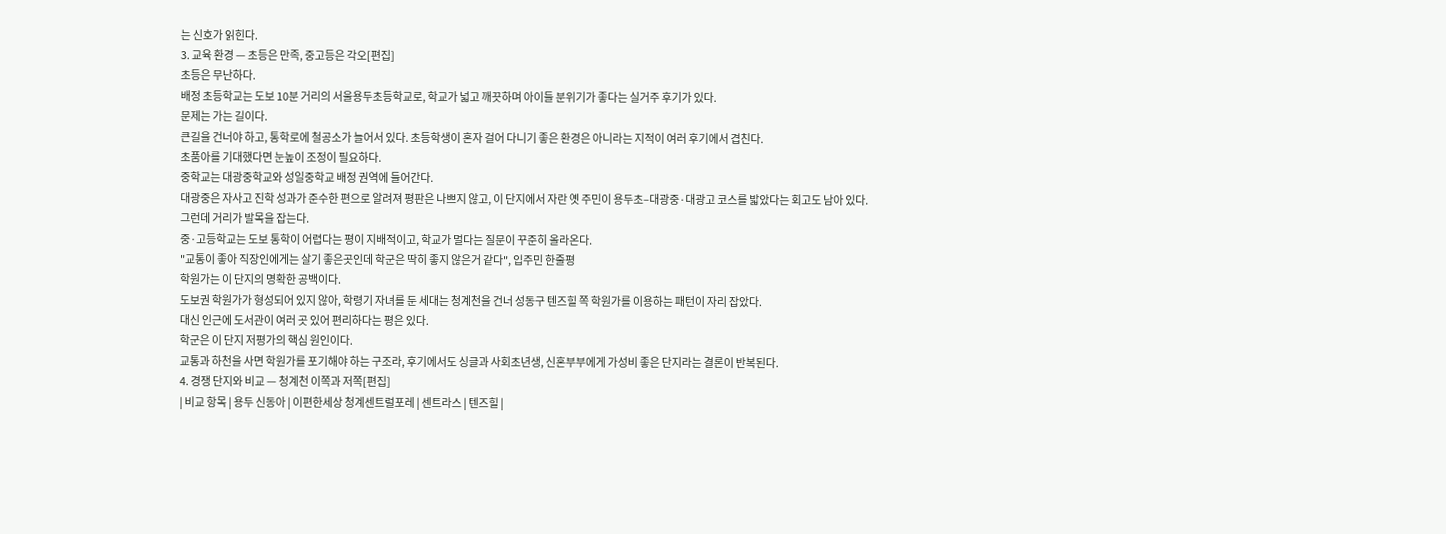는 신호가 읽힌다.
3. 교육 환경 — 초등은 만족, 중고등은 각오[편집]
초등은 무난하다.
배정 초등학교는 도보 10분 거리의 서울용두초등학교로, 학교가 넓고 깨끗하며 아이들 분위기가 좋다는 실거주 후기가 있다.
문제는 가는 길이다.
큰길을 건너야 하고, 통학로에 철공소가 늘어서 있다. 초등학생이 혼자 걸어 다니기 좋은 환경은 아니라는 지적이 여러 후기에서 겹친다.
초품아를 기대했다면 눈높이 조정이 필요하다.
중학교는 대광중학교와 성일중학교 배정 권역에 들어간다.
대광중은 자사고 진학 성과가 준수한 편으로 알려져 평판은 나쁘지 않고, 이 단지에서 자란 옛 주민이 용두초–대광중·대광고 코스를 밟았다는 회고도 남아 있다.
그런데 거리가 발목을 잡는다.
중·고등학교는 도보 통학이 어렵다는 평이 지배적이고, 학교가 멀다는 질문이 꾸준히 올라온다.
"교통이 좋아 직장인에게는 살기 좋은곳인데 학군은 딱히 좋지 않은거 같다", 입주민 한줄평
학원가는 이 단지의 명확한 공백이다.
도보권 학원가가 형성되어 있지 않아, 학령기 자녀를 둔 세대는 청계천을 건너 성동구 텐즈힐 쪽 학원가를 이용하는 패턴이 자리 잡았다.
대신 인근에 도서관이 여러 곳 있어 편리하다는 평은 있다.
학군은 이 단지 저평가의 핵심 원인이다.
교통과 하천을 사면 학원가를 포기해야 하는 구조라, 후기에서도 싱글과 사회초년생, 신혼부부에게 가성비 좋은 단지라는 결론이 반복된다.
4. 경쟁 단지와 비교 — 청계천 이쪽과 저쪽[편집]
| 비교 항목 | 용두 신동아 | 이편한세상 청계센트럴포레 | 센트라스 | 텐즈힐 |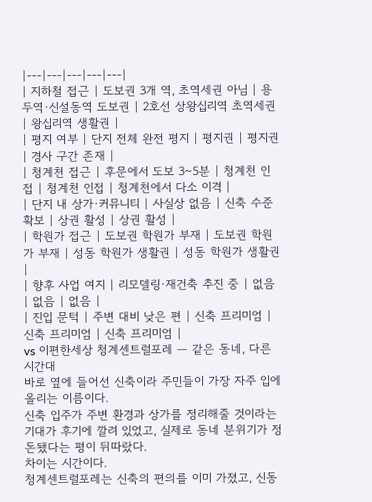|---|---|---|---|---|
| 지하철 접근 | 도보권 3개 역, 초역세권 아님 | 용두역·신설동역 도보권 | 2호선 상왕십리역 초역세권 | 왕십리역 생활권 |
| 평지 여부 | 단지 전체 완전 평지 | 평지권 | 평지권 | 경사 구간 존재 |
| 청계천 접근 | 후문에서 도보 3~5분 | 청계천 인접 | 청계천 인접 | 청계천에서 다소 이격 |
| 단지 내 상가·커뮤니티 | 사실상 없음 | 신축 수준 확보 | 상권 활성 | 상권 활성 |
| 학원가 접근 | 도보권 학원가 부재 | 도보권 학원가 부재 | 성동 학원가 생활권 | 성동 학원가 생활권 |
| 향후 사업 여지 | 리모델링·재건축 추진 중 | 없음 | 없음 | 없음 |
| 진입 문턱 | 주변 대비 낮은 편 | 신축 프리미엄 | 신축 프리미엄 | 신축 프리미엄 |
vs 이편한세상 청계센트럴포레 — 같은 동네, 다른 시간대
바로 옆에 들어선 신축이라 주민들이 가장 자주 입에 올리는 이름이다.
신축 입주가 주변 환경과 상가를 정리해줄 것이라는 기대가 후기에 깔려 있었고, 실제로 동네 분위기가 정돈됐다는 평이 뒤따랐다.
차이는 시간이다.
청계센트럴포레는 신축의 편의를 이미 가졌고, 신동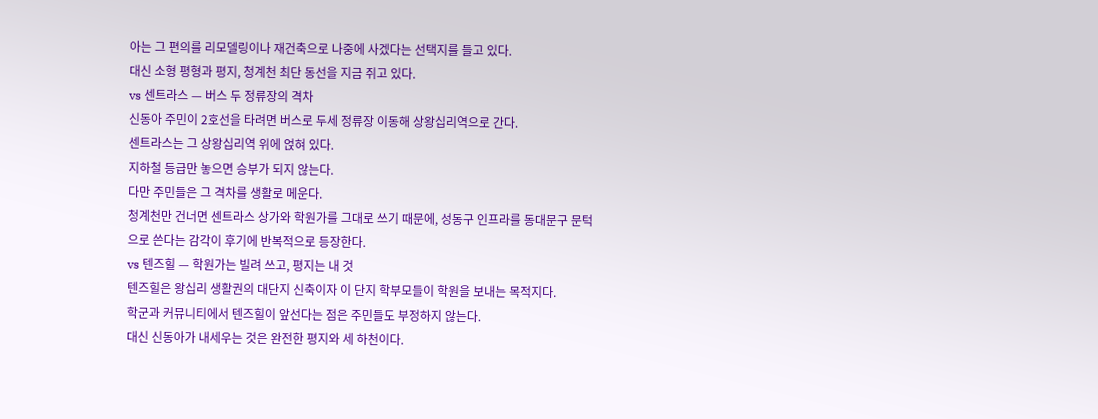아는 그 편의를 리모델링이나 재건축으로 나중에 사겠다는 선택지를 들고 있다.
대신 소형 평형과 평지, 청계천 최단 동선을 지금 쥐고 있다.
vs 센트라스 — 버스 두 정류장의 격차
신동아 주민이 2호선을 타려면 버스로 두세 정류장 이동해 상왕십리역으로 간다.
센트라스는 그 상왕십리역 위에 얹혀 있다.
지하철 등급만 놓으면 승부가 되지 않는다.
다만 주민들은 그 격차를 생활로 메운다.
청계천만 건너면 센트라스 상가와 학원가를 그대로 쓰기 때문에, 성동구 인프라를 동대문구 문턱으로 쓴다는 감각이 후기에 반복적으로 등장한다.
vs 텐즈힐 — 학원가는 빌려 쓰고, 평지는 내 것
텐즈힐은 왕십리 생활권의 대단지 신축이자 이 단지 학부모들이 학원을 보내는 목적지다.
학군과 커뮤니티에서 텐즈힐이 앞선다는 점은 주민들도 부정하지 않는다.
대신 신동아가 내세우는 것은 완전한 평지와 세 하천이다.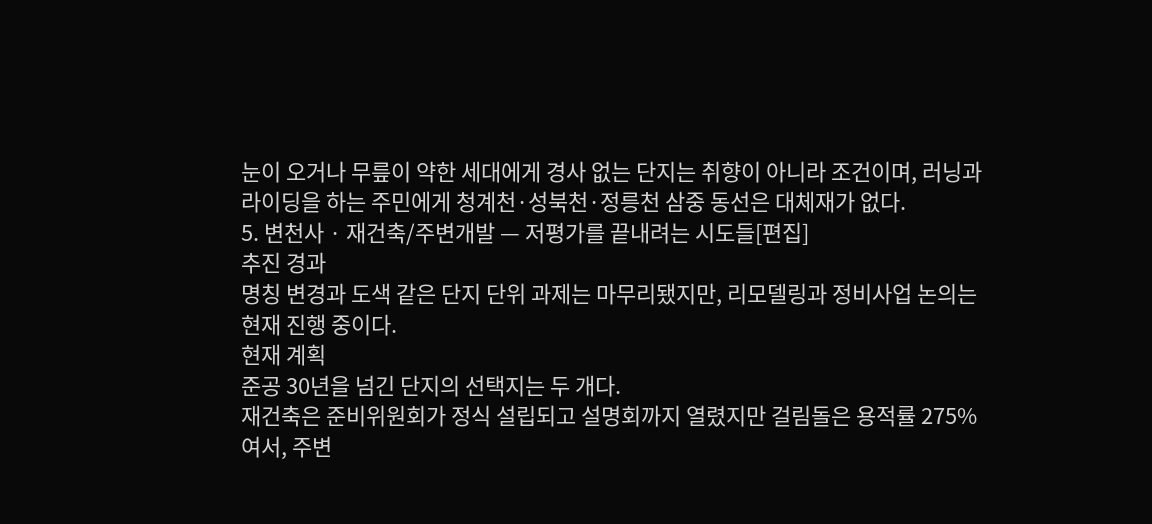눈이 오거나 무릎이 약한 세대에게 경사 없는 단지는 취향이 아니라 조건이며, 러닝과 라이딩을 하는 주민에게 청계천·성북천·정릉천 삼중 동선은 대체재가 없다.
5. 변천사 · 재건축/주변개발 — 저평가를 끝내려는 시도들[편집]
추진 경과
명칭 변경과 도색 같은 단지 단위 과제는 마무리됐지만, 리모델링과 정비사업 논의는 현재 진행 중이다.
현재 계획
준공 30년을 넘긴 단지의 선택지는 두 개다.
재건축은 준비위원회가 정식 설립되고 설명회까지 열렸지만 걸림돌은 용적률 275%여서, 주변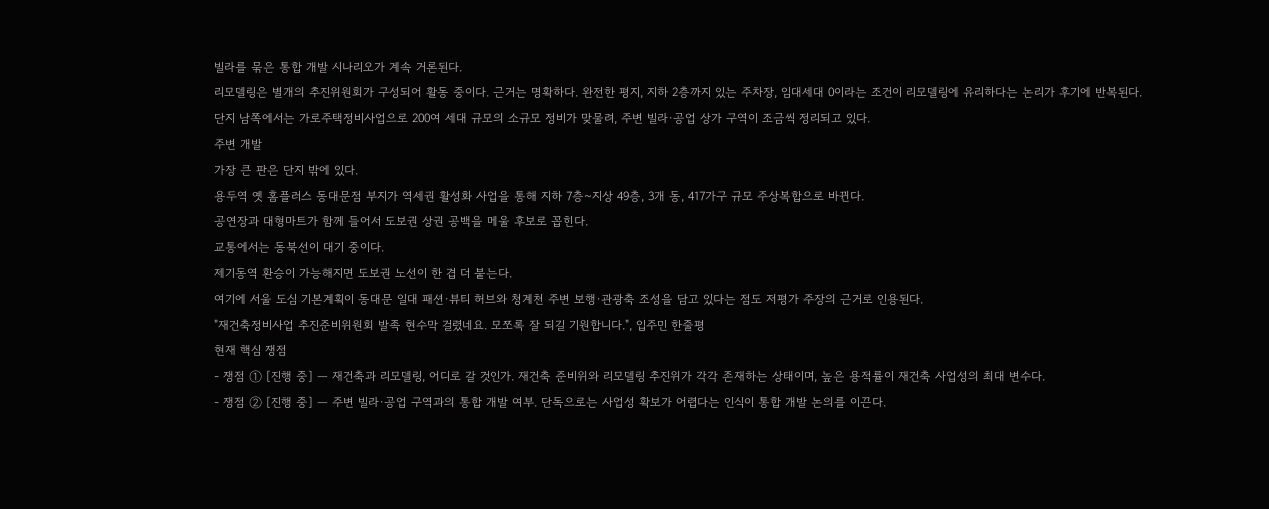빌라를 묶은 통합 개발 시나리오가 계속 거론된다.
리모델링은 별개의 추진위원회가 구성되어 활동 중이다. 근거는 명확하다. 완전한 평지, 지하 2층까지 있는 주차장, 임대세대 0이라는 조건이 리모델링에 유리하다는 논리가 후기에 반복된다.
단지 남쪽에서는 가로주택정비사업으로 200여 세대 규모의 소규모 정비가 맞물려, 주변 빌라·공업 상가 구역이 조금씩 정리되고 있다.
주변 개발
가장 큰 판은 단지 밖에 있다.
용두역 옛 홈플러스 동대문점 부지가 역세권 활성화 사업을 통해 지하 7층~지상 49층, 3개 동, 417가구 규모 주상복합으로 바뀐다.
공연장과 대형마트가 함께 들어서 도보권 상권 공백을 메울 후보로 꼽힌다.
교통에서는 동북선이 대기 중이다.
제기동역 환승이 가능해지면 도보권 노선이 한 겹 더 붙는다.
여기에 서울 도심 기본계획이 동대문 일대 패션·뷰티 허브와 청계천 주변 보행·관광축 조성을 담고 있다는 점도 저평가 주장의 근거로 인용된다.
"재건축정비사업 추진준비위원회 발족 현수막 걸렸네요. 모쪼록 잘 되길 기원합니다.", 입주민 한줄평
현재 핵심 쟁점
- 쟁점 ① [진행 중] — 재건축과 리모델링, 어디로 갈 것인가. 재건축 준비위와 리모델링 추진위가 각각 존재하는 상태이며, 높은 용적률이 재건축 사업성의 최대 변수다.
- 쟁점 ② [진행 중] — 주변 빌라·공업 구역과의 통합 개발 여부. 단독으로는 사업성 확보가 어렵다는 인식이 통합 개발 논의를 이끈다.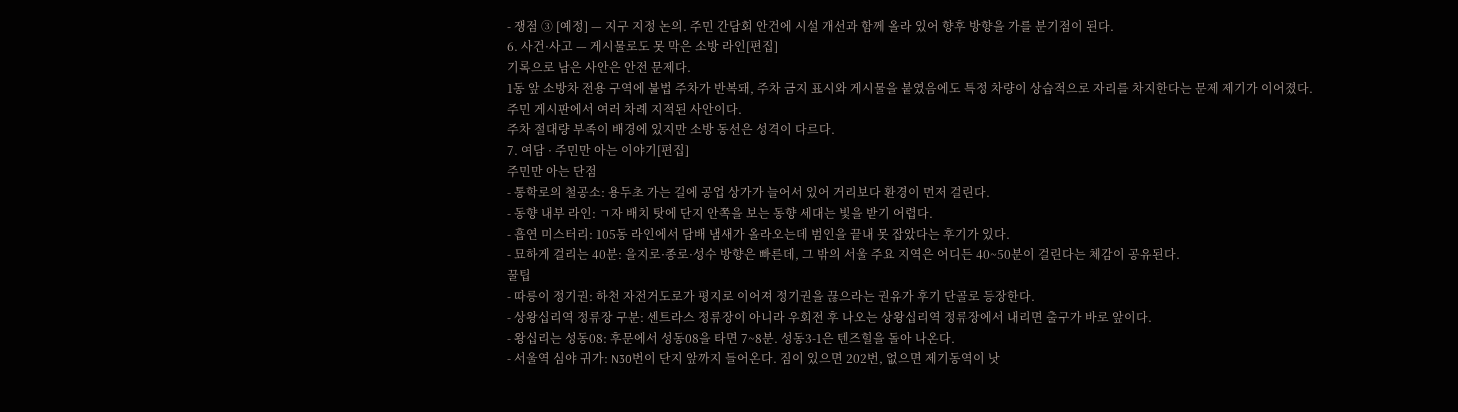- 쟁점 ③ [예정] — 지구 지정 논의. 주민 간담회 안건에 시설 개선과 함께 올라 있어 향후 방향을 가를 분기점이 된다.
6. 사건·사고 — 게시물로도 못 막은 소방 라인[편집]
기록으로 남은 사안은 안전 문제다.
1동 앞 소방차 전용 구역에 불법 주차가 반복돼, 주차 금지 표시와 게시물을 붙였음에도 특정 차량이 상습적으로 자리를 차지한다는 문제 제기가 이어졌다.
주민 게시판에서 여러 차례 지적된 사안이다.
주차 절대량 부족이 배경에 있지만 소방 동선은 성격이 다르다.
7. 여담 · 주민만 아는 이야기[편집]
주민만 아는 단점
- 통학로의 철공소: 용두초 가는 길에 공업 상가가 늘어서 있어 거리보다 환경이 먼저 걸린다.
- 동향 내부 라인: ㄱ자 배치 탓에 단지 안쪽을 보는 동향 세대는 빛을 받기 어렵다.
- 흡연 미스터리: 105동 라인에서 담배 냄새가 올라오는데 범인을 끝내 못 잡았다는 후기가 있다.
- 묘하게 걸리는 40분: 을지로·종로·성수 방향은 빠른데, 그 밖의 서울 주요 지역은 어디든 40~50분이 걸린다는 체감이 공유된다.
꿀팁
- 따릉이 정기권: 하천 자전거도로가 평지로 이어져 정기권을 끊으라는 권유가 후기 단골로 등장한다.
- 상왕십리역 정류장 구분: 센트라스 정류장이 아니라 우회전 후 나오는 상왕십리역 정류장에서 내리면 출구가 바로 앞이다.
- 왕십리는 성동08: 후문에서 성동08을 타면 7~8분. 성동3-1은 텐즈힐을 돌아 나온다.
- 서울역 심야 귀가: N30번이 단지 앞까지 들어온다. 짐이 있으면 202번, 없으면 제기동역이 낫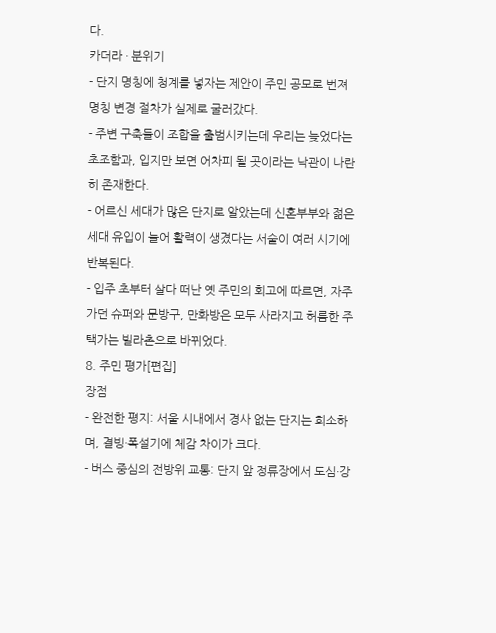다.
카더라 · 분위기
- 단지 명칭에 청계를 넣자는 제안이 주민 공모로 번져 명칭 변경 절차가 실제로 굴러갔다.
- 주변 구축들이 조합을 출범시키는데 우리는 늦었다는 초조함과, 입지만 보면 어차피 될 곳이라는 낙관이 나란히 존재한다.
- 어르신 세대가 많은 단지로 알았는데 신혼부부와 젊은 세대 유입이 늘어 활력이 생겼다는 서술이 여러 시기에 반복된다.
- 입주 초부터 살다 떠난 옛 주민의 회고에 따르면, 자주 가던 슈퍼와 문방구, 만화방은 모두 사라지고 허름한 주택가는 빌라촌으로 바뀌었다.
8. 주민 평가[편집]
장점
- 완전한 평지: 서울 시내에서 경사 없는 단지는 희소하며, 결빙·폭설기에 체감 차이가 크다.
- 버스 중심의 전방위 교통: 단지 앞 정류장에서 도심·강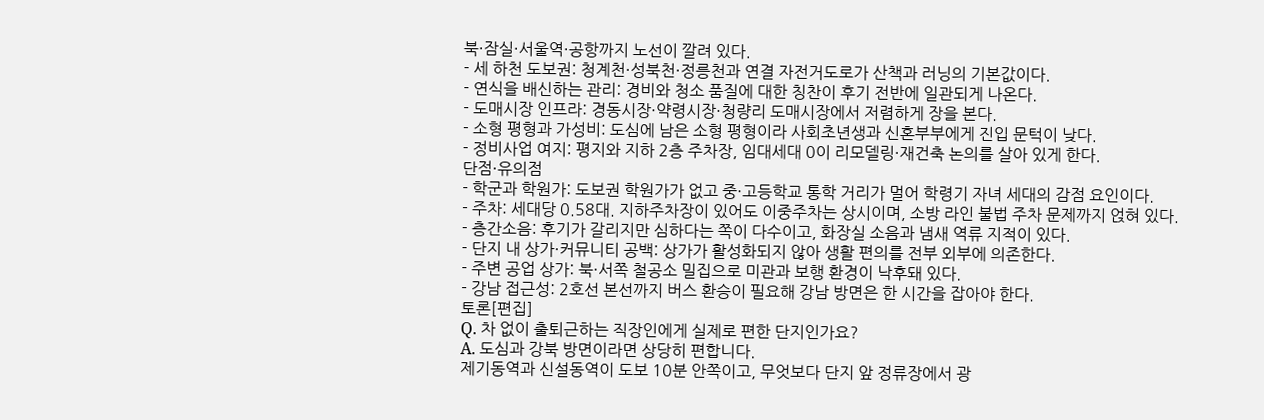북·잠실·서울역·공항까지 노선이 깔려 있다.
- 세 하천 도보권: 청계천·성북천·정릉천과 연결 자전거도로가 산책과 러닝의 기본값이다.
- 연식을 배신하는 관리: 경비와 청소 품질에 대한 칭찬이 후기 전반에 일관되게 나온다.
- 도매시장 인프라: 경동시장·약령시장·청량리 도매시장에서 저렴하게 장을 본다.
- 소형 평형과 가성비: 도심에 남은 소형 평형이라 사회초년생과 신혼부부에게 진입 문턱이 낮다.
- 정비사업 여지: 평지와 지하 2층 주차장, 임대세대 0이 리모델링·재건축 논의를 살아 있게 한다.
단점·유의점
- 학군과 학원가: 도보권 학원가가 없고 중·고등학교 통학 거리가 멀어 학령기 자녀 세대의 감점 요인이다.
- 주차: 세대당 0.58대. 지하주차장이 있어도 이중주차는 상시이며, 소방 라인 불법 주차 문제까지 얹혀 있다.
- 층간소음: 후기가 갈리지만 심하다는 쪽이 다수이고, 화장실 소음과 냄새 역류 지적이 있다.
- 단지 내 상가·커뮤니티 공백: 상가가 활성화되지 않아 생활 편의를 전부 외부에 의존한다.
- 주변 공업 상가: 북·서쪽 철공소 밀집으로 미관과 보행 환경이 낙후돼 있다.
- 강남 접근성: 2호선 본선까지 버스 환승이 필요해 강남 방면은 한 시간을 잡아야 한다.
토론[편집]
Q. 차 없이 출퇴근하는 직장인에게 실제로 편한 단지인가요?
A. 도심과 강북 방면이라면 상당히 편합니다.
제기동역과 신설동역이 도보 10분 안쪽이고, 무엇보다 단지 앞 정류장에서 광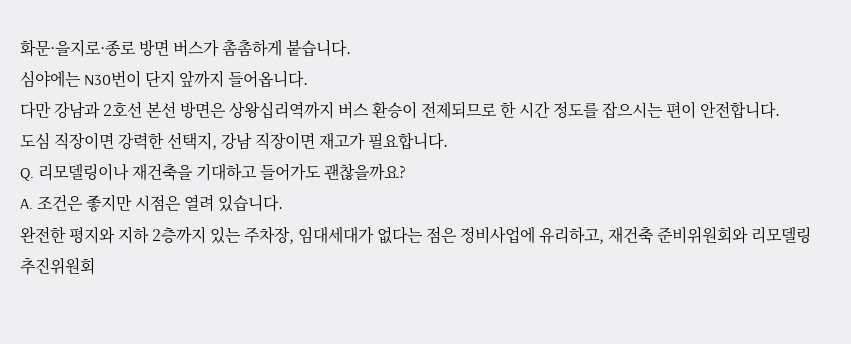화문·을지로·종로 방면 버스가 촘촘하게 붙습니다.
심야에는 N30번이 단지 앞까지 들어옵니다.
다만 강남과 2호선 본선 방면은 상왕십리역까지 버스 환승이 전제되므로 한 시간 정도를 잡으시는 편이 안전합니다.
도심 직장이면 강력한 선택지, 강남 직장이면 재고가 필요합니다.
Q. 리모델링이나 재건축을 기대하고 들어가도 괜찮을까요?
A. 조건은 좋지만 시점은 열려 있습니다.
완전한 평지와 지하 2층까지 있는 주차장, 임대세대가 없다는 점은 정비사업에 유리하고, 재건축 준비위원회와 리모델링 추진위원회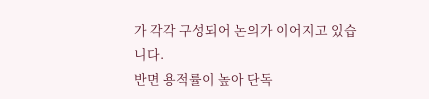가 각각 구성되어 논의가 이어지고 있습니다.
반면 용적률이 높아 단독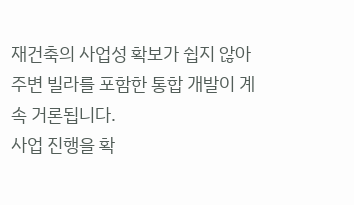재건축의 사업성 확보가 쉽지 않아 주변 빌라를 포함한 통합 개발이 계속 거론됩니다.
사업 진행을 확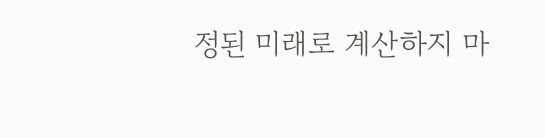정된 미래로 계산하지 마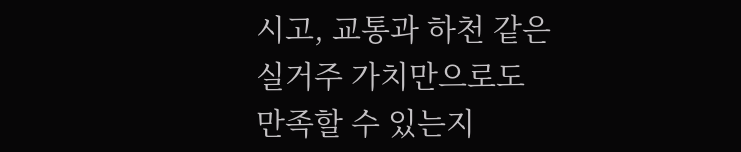시고, 교통과 하천 같은 실거주 가치만으로도 만족할 수 있는지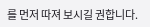를 먼저 따져 보시길 권합니다.